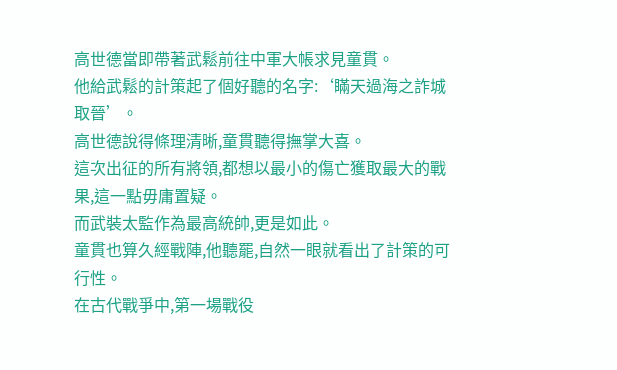高世德當即帶著武鬆前往中軍大帳求見童貫。
他給武鬆的計策起了個好聽的名字:‘瞞天過海之詐城取晉’。
高世德說得條理清晰,童貫聽得撫掌大喜。
這次出征的所有將領,都想以最小的傷亡獲取最大的戰果,這一點毋庸置疑。
而武裝太監作為最高統帥,更是如此。
童貫也算久經戰陣,他聽罷,自然一眼就看出了計策的可行性。
在古代戰爭中,第一場戰役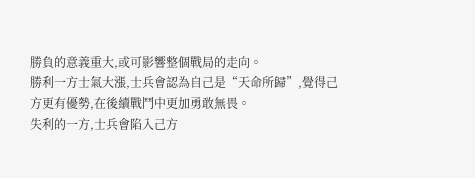勝負的意義重大,或可影響整個戰局的走向。
勝利一方士氣大漲,士兵會認為自己是“天命所歸”,覺得己方更有優勢,在後續戰鬥中更加勇敢無畏。
失利的一方,士兵會陷入己方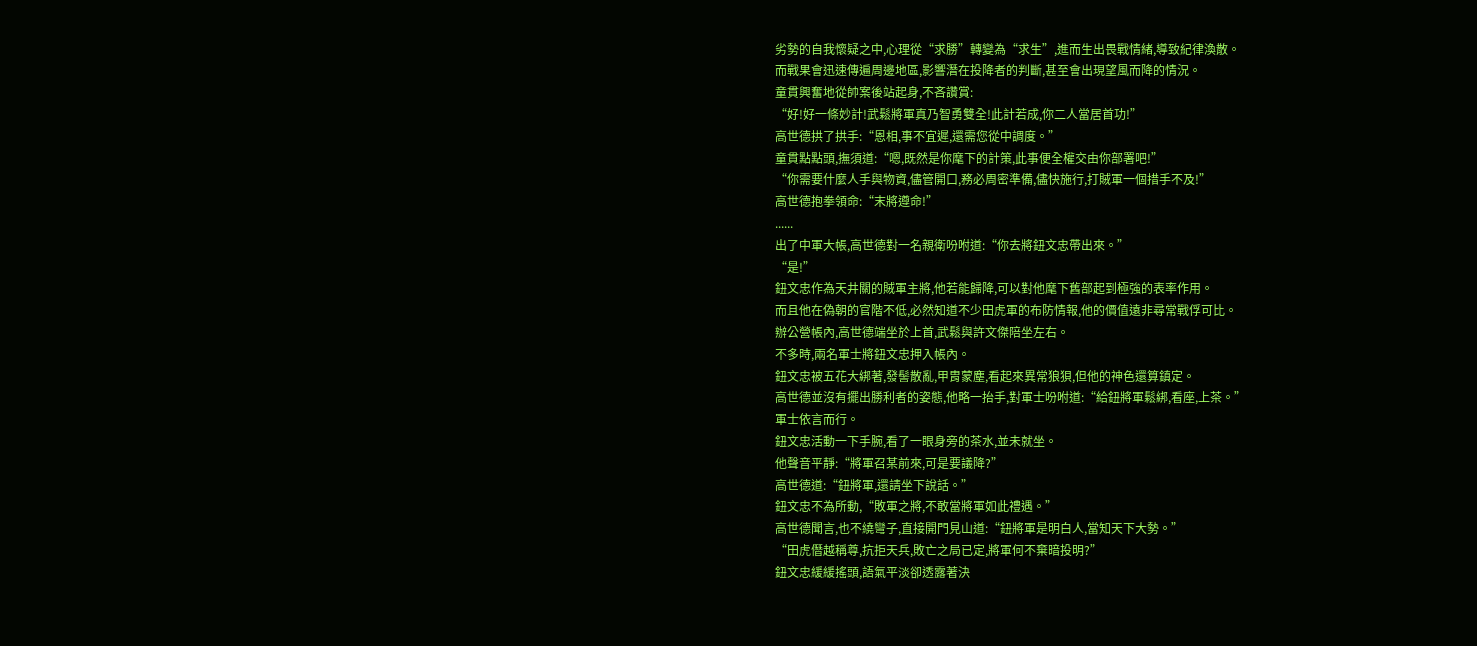劣勢的自我懷疑之中,心理從“求勝”轉變為“求生”,進而生出畏戰情緒,導致紀律渙散。
而戰果會迅速傳遍周邊地區,影響潛在投降者的判斷,甚至會出現望風而降的情況。
童貫興奮地從帥案後站起身,不吝讚賞:
“好!好一條妙計!武鬆將軍真乃智勇雙全!此計若成,你二人當居首功!”
高世德拱了拱手:“恩相,事不宜遲,還需您從中調度。”
童貫點點頭,撫須道:“嗯,既然是你麾下的計策,此事便全權交由你部署吧!”
“你需要什麼人手與物資,儘管開口,務必周密準備,儘快施行,打賊軍一個措手不及!”
高世德抱拳領命:“末將遵命!”
......
出了中軍大帳,高世德對一名親衛吩咐道:“你去將鈕文忠帶出來。”
“是!”
鈕文忠作為天井關的賊軍主將,他若能歸降,可以對他麾下舊部起到極強的表率作用。
而且他在偽朝的官階不低,必然知道不少田虎軍的布防情報,他的價值遠非尋常戰俘可比。
辦公營帳內,高世德端坐於上首,武鬆與許文傑陪坐左右。
不多時,兩名軍士將鈕文忠押入帳內。
鈕文忠被五花大綁著,發髻散亂,甲胄蒙塵,看起來異常狼狽,但他的神色還算鎮定。
高世德並沒有擺出勝利者的姿態,他略一抬手,對軍士吩咐道:“給鈕將軍鬆綁,看座,上茶。”
軍士依言而行。
鈕文忠活動一下手腕,看了一眼身旁的茶水,並未就坐。
他聲音平靜:“將軍召某前來,可是要議降?”
高世德道:“鈕將軍,還請坐下說話。”
鈕文忠不為所動,“敗軍之將,不敢當將軍如此禮遇。”
高世德聞言,也不繞彎子,直接開門見山道:“鈕將軍是明白人,當知天下大勢。”
“田虎僭越稱尊,抗拒天兵,敗亡之局已定,將軍何不棄暗投明?”
鈕文忠緩緩搖頭,語氣平淡卻透露著決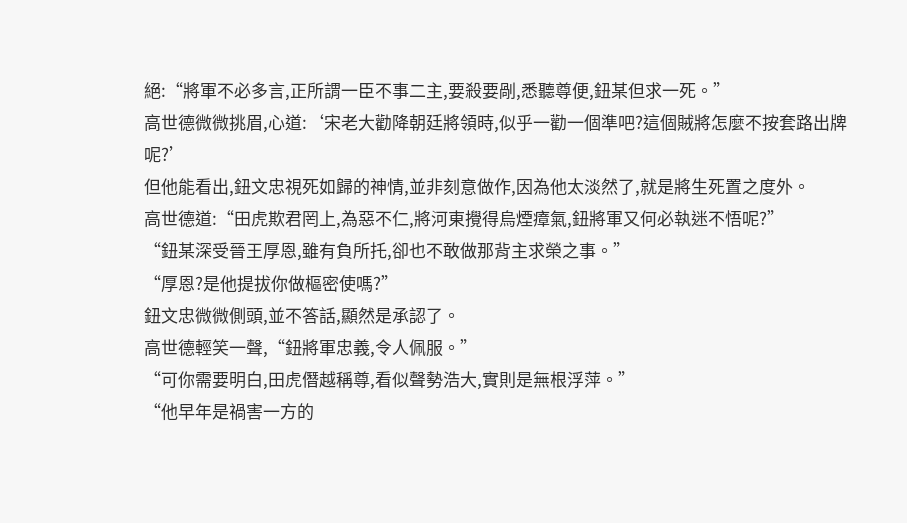絕:“將軍不必多言,正所謂一臣不事二主,要殺要剮,悉聽尊便,鈕某但求一死。”
高世德微微挑眉,心道:‘宋老大勸降朝廷將領時,似乎一勸一個準吧?這個賊將怎麼不按套路出牌呢?’
但他能看出,鈕文忠視死如歸的神情,並非刻意做作,因為他太淡然了,就是將生死置之度外。
高世德道:“田虎欺君罔上,為惡不仁,將河東攪得烏煙瘴氣,鈕將軍又何必執迷不悟呢?”
“鈕某深受晉王厚恩,雖有負所托,卻也不敢做那背主求榮之事。”
“厚恩?是他提拔你做樞密使嗎?”
鈕文忠微微側頭,並不答話,顯然是承認了。
高世德輕笑一聲,“鈕將軍忠義,令人佩服。”
“可你需要明白,田虎僭越稱尊,看似聲勢浩大,實則是無根浮萍。”
“他早年是禍害一方的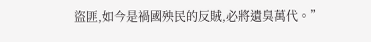盜匪,如今是禍國殃民的反賊,必將遺臭萬代。”